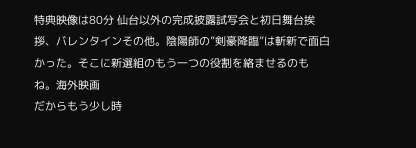特典映像は80分 仙台以外の完成披露試写会と初日舞台挨拶、バレンタインその他。陰陽師の”剣豪降臨”は斬新で面白かった。そこに新選組のもう一つの役割を絡ませるのもね。海外映画
だからもう少し時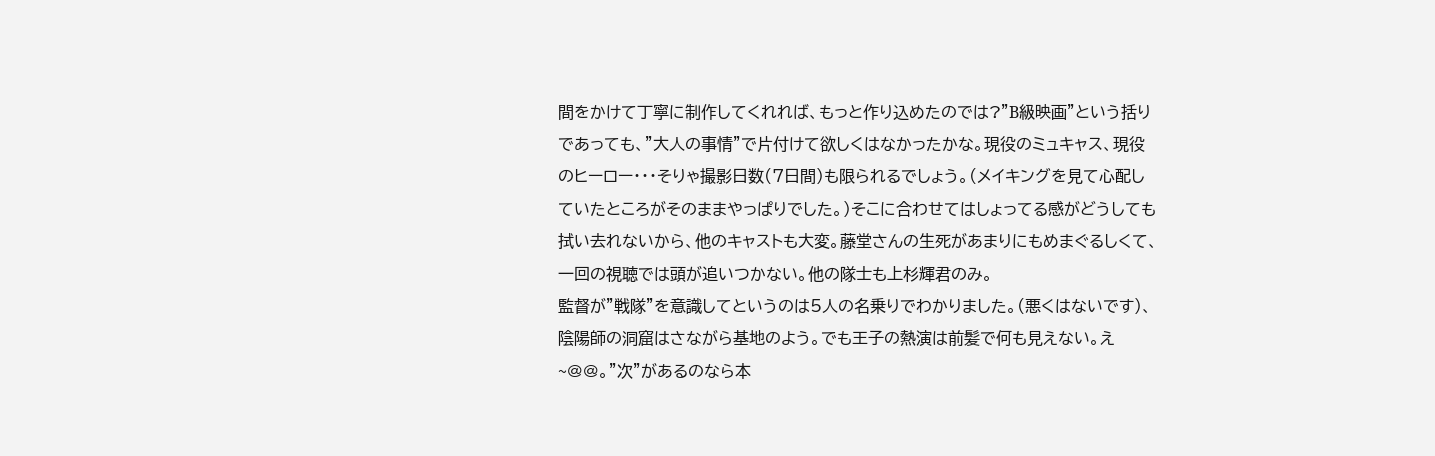間をかけて丁寧に制作してくれれば、もっと作り込めたのでは?"B級映画"という括りであっても、"大人の事情"で片付けて欲しくはなかったかな。現役のミュキャス、現役のヒーロー・・・そりゃ撮影日数(7日間)も限られるでしょう。(メイキングを見て心配していたところがそのままやっぱりでした。)そこに合わせてはしょってる感がどうしても拭い去れないから、他のキャストも大変。藤堂さんの生死があまりにもめまぐるしくて、一回の視聴では頭が追いつかない。他の隊士も上杉輝君のみ。
監督が”戦隊”を意識してというのは5人の名乗りでわかりました。(悪くはないです)、陰陽師の洞窟はさながら基地のよう。でも王子の熱演は前髪で何も見えない。え~@@。"次"があるのなら本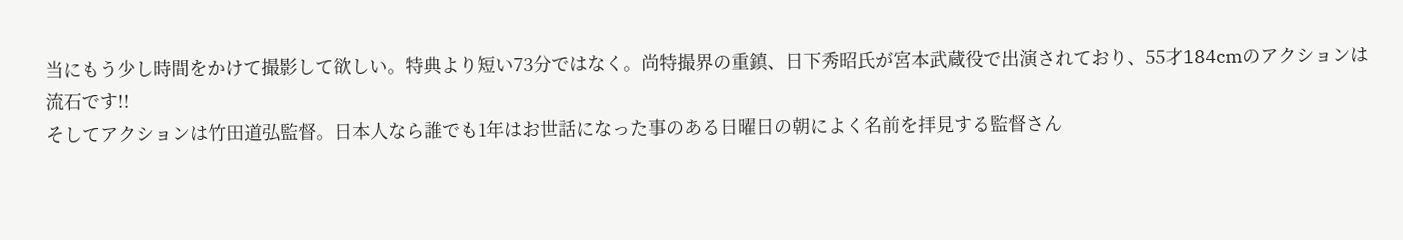当にもう少し時間をかけて撮影して欲しい。特典より短い73分ではなく。尚特撮界の重鎮、日下秀昭氏が宮本武蔵役で出演されており、55才184cmのアクションは流石です!!
そしてアクションは竹田道弘監督。日本人なら誰でも1年はお世話になった事のある日曜日の朝によく名前を拝見する監督さん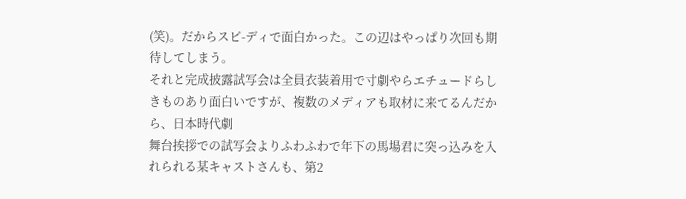(笑)。だからスピ-ディで面白かった。この辺はやっぱり次回も期待してしまう。
それと完成披露試写会は全員衣装着用で寸劇やらエチュードらしきものあり面白いですが、複数のメディアも取材に来てるんだから、日本時代劇
舞台挨拶での試写会よりふわふわで年下の馬場君に突っ込みを入れられる某キャストさんも、第2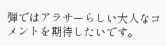弾ではアラサーらしい大人なコメントを期待したいです。